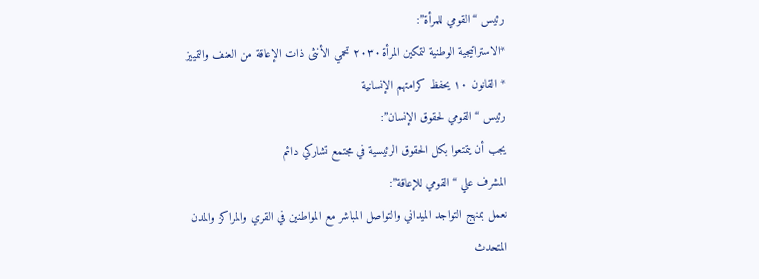رئيس “القومي للمرأة”:
*الاستراتيجية الوطنية لتمكين المرأة٢٠٣٠ تحمي الأنثى ذات الإعاقة من العنف والتمييز
* القانون ١٠ يحفظ كرامتهم الإنسانية
رئيس “القومي لحقوق الإنسان”:
يجب أن يتمتعوا بكل الحقوق الرئيسية في مجتمع تشاركي دائم
المشرف علي “القومي للإعاقة”:
نعمل بمنهج التواجد الميداني والتواصل المباشر مع المواطنين في القري والمراكز والمدن
المتحدث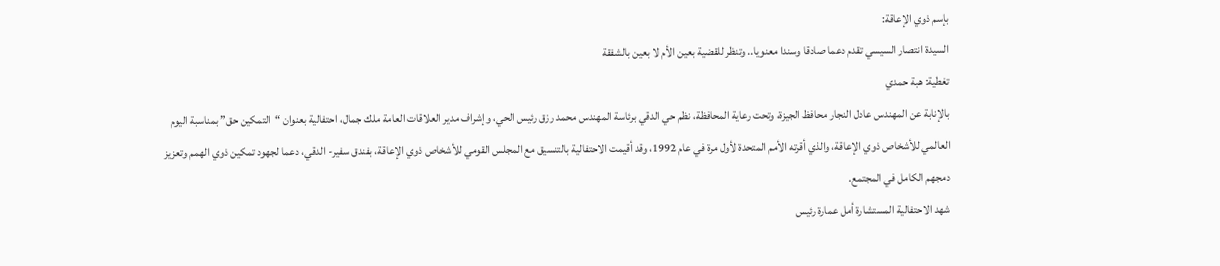بإسم ذوي الإعاقة:
السيدة انتصار السيسي تقدم دعما صادقا وسندا معنويا.. وتنظر للقضية بعين الأم لا بعين بالشفقة
تغطية: هبة حمدي
بالإنابة عن المهندس عادل النجار محافظ الجيزة، وتحت رعاية المحافظة، نظم حي الدقي برئاسة المهندس محمد رزق رئيس الحي، وإشراف مدير العلاقات العامة ملك جمال، احتفالية بعنوان “التمكين حق” بمناسبة اليوم العالمي للأشخاص ذوي الإعاقة، والذي أقرته الأمم المتحدة لأول مرة في عام 1992، وقد أقيمت الاحتفالية بالتنسيق مع المجلس القومي للأشخاص ذوي الإعاقة، بفندق سفير- الدقي، دعما لجهود تمكين ذوي الهمم وتعزيز دمجهم الكامل في المجتمع.
شهد الاحتفالية المستشارة أمل عمارة رئيس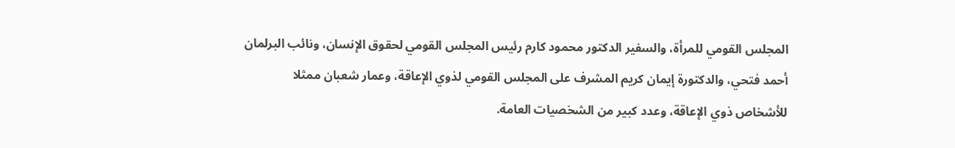المجلس القومي للمرأة، والسفير الدكتور محمود كارم رئيس المجلس القومي لحقوق الإنسان، ونائب البرلمان أحمد فتحي، والدكتورة إيمان كريم المشرف على المجلس القومي لذوي الإعاقة، وعمار شعبان ممثلا للأشخاص ذوي الإعاقة، وعدد كبير من الشخصيات العامة.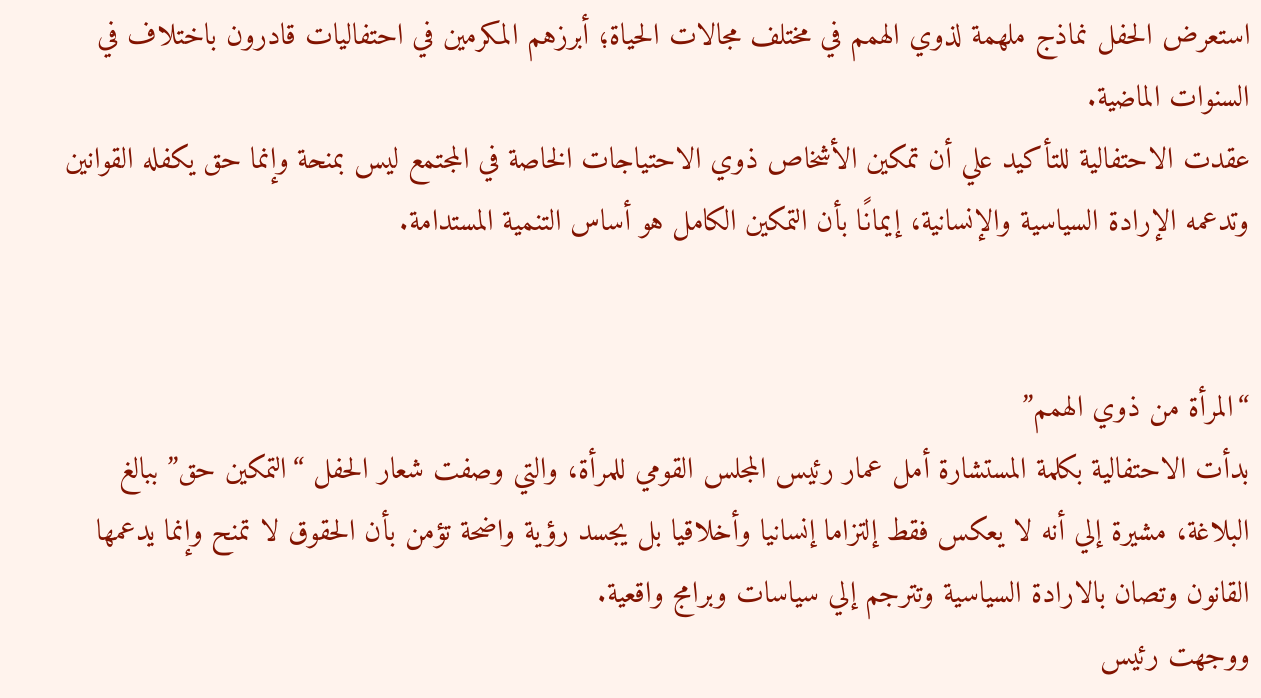استعرض الحفل نماذج ملهمة لذوي الهمم في مختلف مجالات الحياة؛ أبرزهم المكرمين في احتفاليات قادرون باختلاف في السنوات الماضية.
عقدت الاحتفالية للتأكيد علي أن تمكين الأشخاص ذوي الاحتياجات الخاصة في المجتمع ليس بمنحة وإنما حق يكفله القوانين وتدعمه الإرادة السياسية والإنسانية، إيمانًا بأن التمكين الكامل هو أساس التنمية المستدامة.


“المرأة من ذوي الهمم”
بدأت الاحتفالية بكلمة المستشارة أمل عمار رئيس المجلس القومي للمرأة، والتي وصفت شعار الحفل “التمكين حق” ببالغ البلاغة، مشيرة إلي أنه لا يعكس فقط إلتزاما إنسانيا وأخلاقيا بل يجسد رؤية واضحة تؤمن بأن الحقوق لا تمنح وإنما يدعمها القانون وتصان بالارادة السياسية وتترجم إلي سياسات وبرامج واقعية.
ووجهت رئيس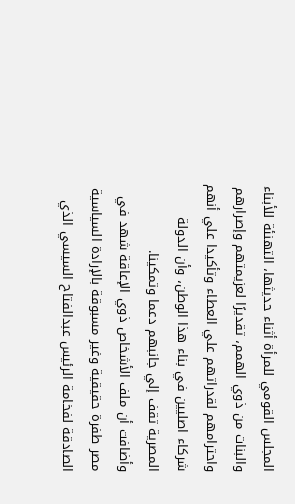المجلس القومي للمرأة أثناء حديثها، التهنئة للأبناء والبنات من ذوي الهمم، تقديرًا لعزيمتهم وإصرارهم واحترامهم لقدراتهم علي العطاء وتأكيدا علي أنهم شركاء اصليين في بناء هذا الوطن، وأن الدولة المصرية تقف إلي جانبهم دعما وتمكينا.
وأضافت أن ملف الأشخاص ذوي الإعاقة شهد في مصر طفرة حقيقية وغير مسبوقة بالإرادة السياسية الصادقة لفخامة الرئيس عبدالفتاح السيسي الذي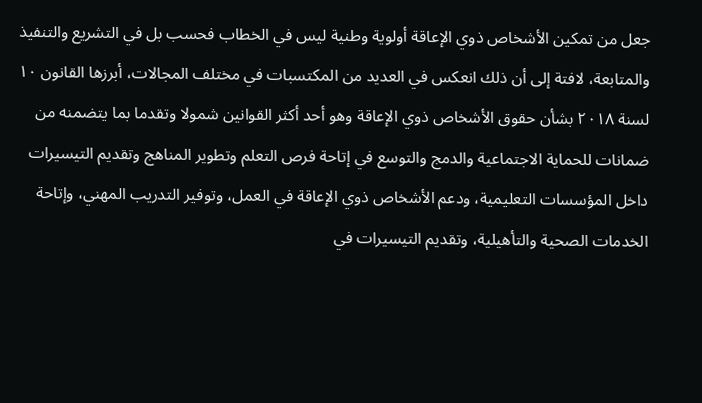جعل من تمكين الأشخاص ذوي الإعاقة أولوية وطنية ليس في الخطاب فحسب بل في التشريع والتنفيذ والمتابعة، لافتة إلى أن ذلك انعكس في العديد من المكتسبات في مختلف المجالات، أبرزها القانون ١٠ لسنة ٢٠١٨ بشأن حقوق الأشخاص ذوي الإعاقة وهو أحد أكثر القوانين شمولا وتقدما بما يتضمنه من ضمانات للحماية الاجتماعية والدمج والتوسع في إتاحة فرص التعلم وتطوير المناهج وتقديم التيسيرات داخل المؤسسات التعليمية، ودعم الأشخاص ذوي الإعاقة في العمل، وتوفير التدريب المهني، وإتاحة الخدمات الصحية والتأهيلية، وتقديم التيسيرات في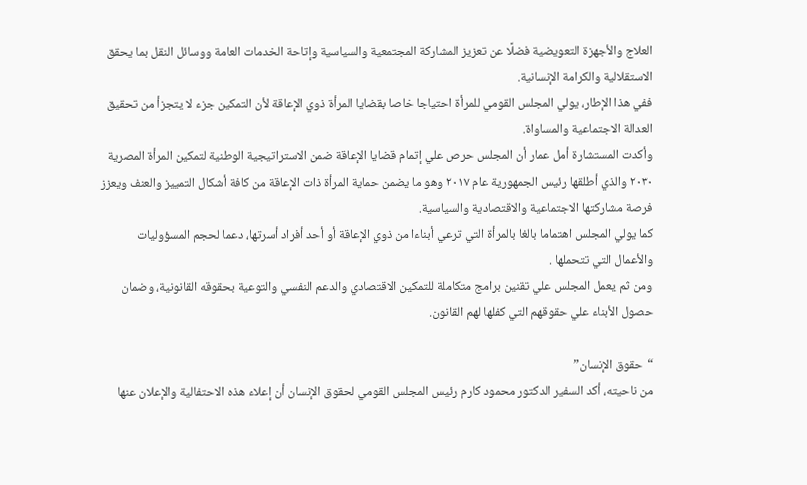العلاج والأجهزة التعويضية فضلًا عن تعزيز المشاركة المجتمعية والسياسية وإتاحة الخدمات العامة ووسائل النقل بما يحقق الاستقلالية والكرامة الإنسانية.
ففي هذا الإطار، يولي المجلس القومي للمرأة احتياجا خاصا بقضايا المرأة ذوي الإعاقة لأن التمكين جزء لا يتجزأ من تحقيق العدالة الاجتماعية والمساواة.
وأكدت المستشارة أمل عمار أن المجلس حرص علي إتمام قضايا الإعاقة ضمن الاستراتيجية الوطنية لتمكين المرأة المصرية ٢٠٣٠ والذي أطلقها رئيس الجمهورية عام ٢٠١٧ وهو ما يضمن حماية المرأة ذات الإعاقة من كافة أشكال التمييز والعنف ويعزز فرصة مشاركتها الاجتماعية والاقتصادية والسياسية.
كما يولي المجلس اهتماما بالغا بالمرأة التي ترعي أبناءا من ذوي الإعاقة أو أحد أفراد أسرتها، دعما لحجم المسؤوليات والأعمال التي تتحملها .
ومن ثم يعمل المجلس علي تقنين برامج متكاملة للتمكين الاقتصادي والدعم النفسي والتوعية بحقوقه القانونية، وضمان حصول الأبناء علي حقوقهم التي كفلها لهم القانون.

“حقوق الإنسان”
من ناحيته، أكد السفير الدكتور محمود كارم رئيس المجلس القومي لحقوق الإنسان أن إعلاء هذه الاحتفالية والإعلان عنها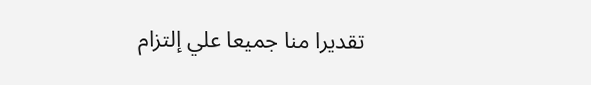تقديرا منا جميعا علي إلتزام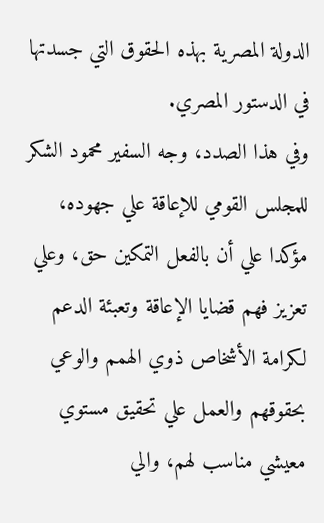الدولة المصرية بهذه الحقوق التي جسدتها في الدستور المصري.
وفي هذا الصدد، وجه السفير محمود الشكر للمجلس القومي للإعاقة علي جهوده، مؤكدا علي أن بالفعل التمكين حق، وعلي تعزيز فهم قضايا الإعاقة وتعبئة الدعم لكرامة الأشخاص ذوي الهمم والوعي بحقوقهم والعمل علي تحقيق مستوي معيشي مناسب لهم، والي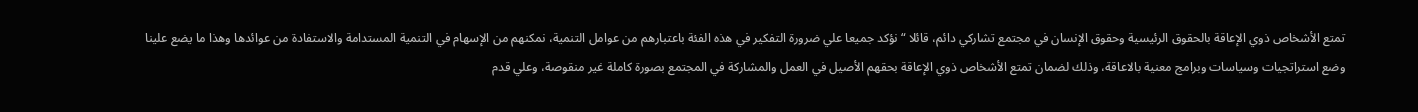تمتع الأشخاص ذوي الإعاقة بالحقوق الرئيسية وحقوق الإنسان في مجتمع تشاركي دائم، قائلا “نؤكد جميعا علي ضرورة التفكير في هذه الفئة باعتبارهم من عوامل التنمية، نمكنهم من الإسهام في التنمية المستدامة والاستفادة من عوائدها وهذا ما يضع علينا وضع استراتجيات وسياسات وبرامج معنية بالاعاقة، وذلك لضمان تمتع الأشخاص ذوي الإعاقة بحقهم الأصيل في العمل والمشاركة في المجتمع بصورة كاملة غير منقوصة، وعلي قدم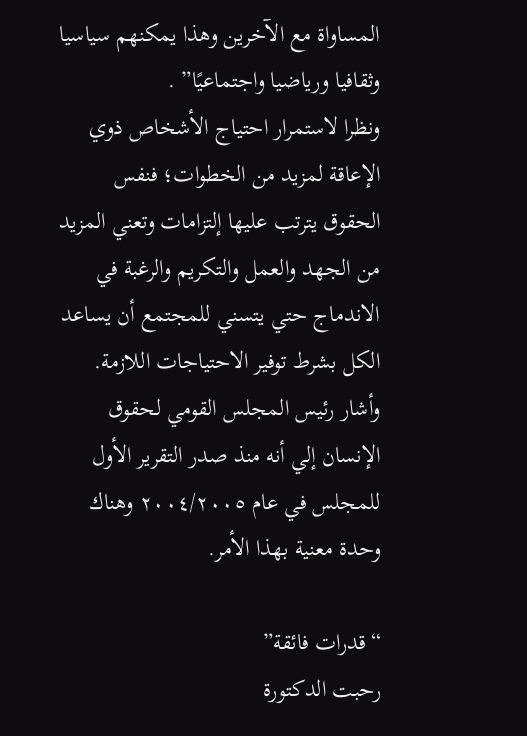المساواة مع الآخرين وهذا يمكنهم سياسيا وثقافيا ورياضيا واجتماعيًا” .
ونظرا لاستمرار احتياج الأشخاص ذوي الإعاقة لمزيد من الخطوات؛ فنفس الحقوق يترتب عليها إلتزامات وتعني المزيد من الجهد والعمل والتكريم والرغبة في الاندماج حتي يتسني للمجتمع أن يساعد الكل بشرط توفير الاحتياجات اللازمة.
وأشار رئيس المجلس القومي لحقوق الإنسان إلي أنه منذ صدر التقرير الأول للمجلس في عام ٢٠٠٤/٢٠٠٥ وهناك وحدة معنية بهذا الأمر.

“قدرات فائقة”
رحبت الدكتورة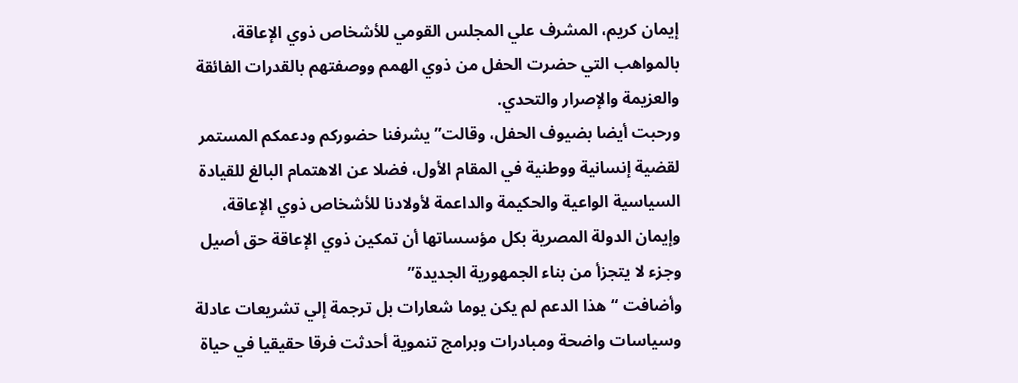إيمان كريم، المشرف علي المجلس القومي للأشخاص ذوي الإعاقة، بالمواهب التي حضرت الحفل من ذوي الهمم ووصفتهم بالقدرات الفائقة والعزيمة والإصرار والتحدي.
ورحبت أيضا بضيوف الحفل، وقالت” يشرفنا حضوركم ودعمكم المستمر لقضية إنسانية ووطنية في المقام الأول، فضلا عن الاهتمام البالغ للقيادة السياسية الواعية والحكيمة والداعمة لأولادنا للأشخاص ذوي الإعاقة، وإيمان الدولة المصرية بكل مؤسساتها أن تمكين ذوي الإعاقة حق أصيل وجزء لا يتجزأ من بناء الجمهورية الجديدة”
وأضافت “هذا الدعم لم يكن يوما شعارات بل ترجمة إلي تشريعات عادلة وسياسات واضحة ومبادرات وبرامج تنموية أحدثت فرقا حقيقيا في حياة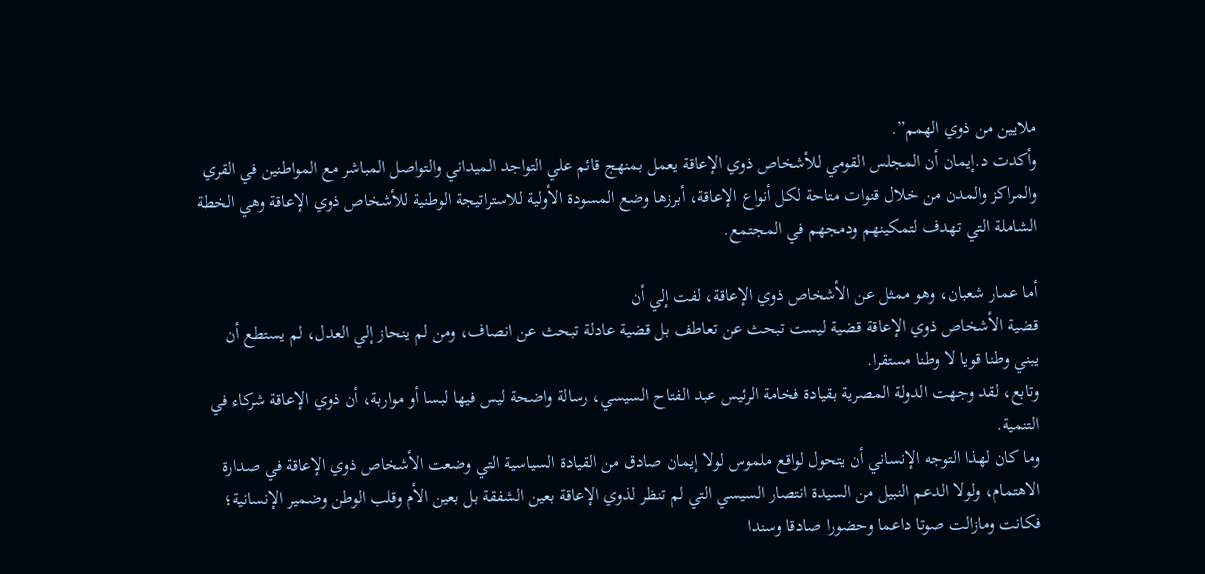ملايين من ذوي الهمم”.
وأكدت د.إيمان أن المجلس القومي للأشخاص ذوي الإعاقة يعمل بمنهج قائم علي التواجد الميداني والتواصل المباشر مع المواطنين في القري والمراكز والمدن من خلال قنوات متاحة لكل أنواع الإعاقة، أبرزها وضع المسودة الأولية للاستراتيجة الوطنية للأشخاص ذوي الإعاقة وهي الخطة الشاملة التي تهدف لتمكينهم ودمجهم في المجتمع.

أما عمار شعبان، وهو ممثل عن الأشخاص ذوي الإعاقة، لفت إلي أن
قضية الأشخاص ذوي الإعاقة قضية ليست تبحث عن تعاطف بل قضية عادلة تبحث عن انصاف، ومن لم ينحاز إلي العدل، لم يستطع أن يبني وطنا قويا لا وطنا مستقرا.
وتابع، لقد وجهت الدولة المصرية بقيادة فخامة الرئيس عبد الفتاح السيسي، رسالة واضحة ليس فيها لبسا أو مواربة، أن ذوي الإعاقة شركاء في التنمية.
وما كان لهذا التوجه الإنساني أن يتحول لواقع ملموس لولا إيمان صادق من القيادة السياسية التي وضعت الأشخاص ذوي الإعاقة في صدارة الاهتمام، ولولا الدعم النبيل من السيدة انتصار السيسي التي لم تنظر لذوي الإعاقة بعين الشفقة بل بعين الأم وقلب الوطن وضمير الإنسانية؛ فكانت ومازالت صوتا داعما وحضورا صادقا وسندا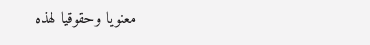معنويا وحقوقيا لهذه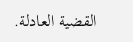القضية العادلة.